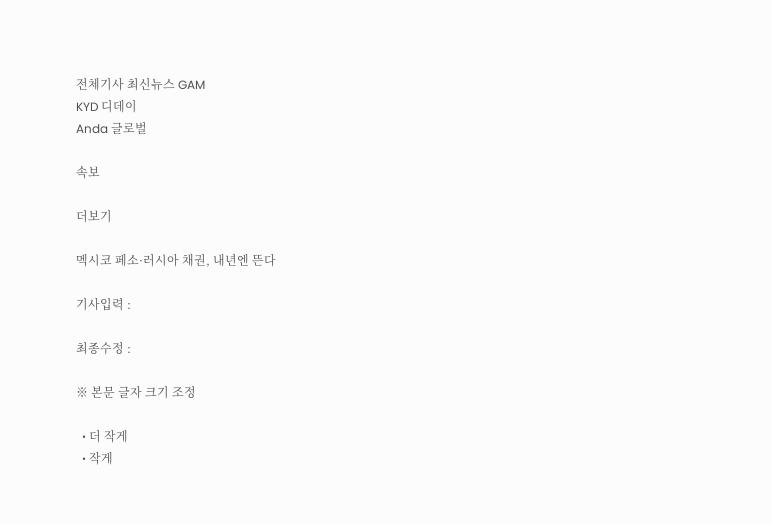전체기사 최신뉴스 GAM
KYD 디데이
Anda 글로벌

속보

더보기

멕시코 페소·러시아 채권, 내년엔 뜬다

기사입력 :

최종수정 :

※ 본문 글자 크기 조정

  • 더 작게
  • 작게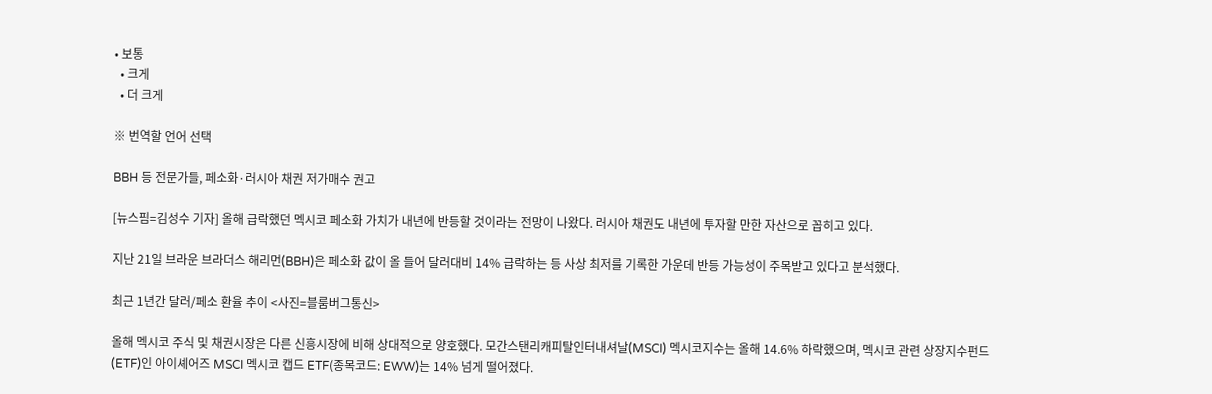• 보통
  • 크게
  • 더 크게

※ 번역할 언어 선택

BBH 등 전문가들, 페소화·러시아 채권 저가매수 권고

[뉴스핌=김성수 기자] 올해 급락했던 멕시코 페소화 가치가 내년에 반등할 것이라는 전망이 나왔다. 러시아 채권도 내년에 투자할 만한 자산으로 꼽히고 있다.

지난 21일 브라운 브라더스 해리먼(BBH)은 페소화 값이 올 들어 달러대비 14% 급락하는 등 사상 최저를 기록한 가운데 반등 가능성이 주목받고 있다고 분석했다.

최근 1년간 달러/페소 환율 추이 <사진=블룸버그통신>

올해 멕시코 주식 및 채권시장은 다른 신흥시장에 비해 상대적으로 양호했다. 모간스탠리캐피탈인터내셔날(MSCI) 멕시코지수는 올해 14.6% 하락했으며, 멕시코 관련 상장지수펀드(ETF)인 아이셰어즈 MSCI 멕시코 캡드 ETF(종목코드: EWW)는 14% 넘게 떨어졌다.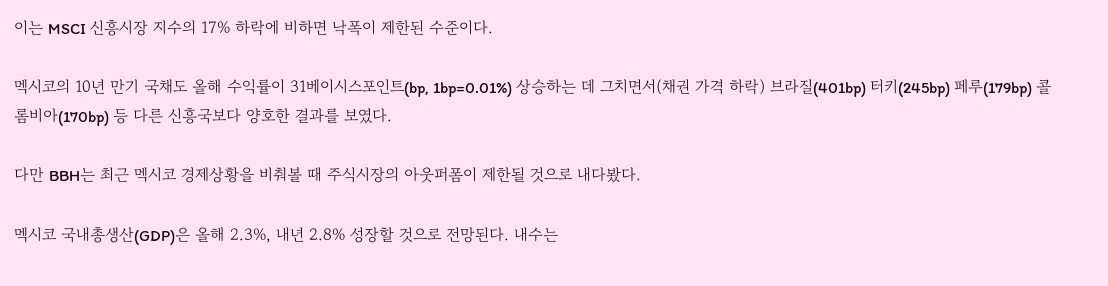이는 MSCI 신흥시장 지수의 17% 하락에 비하면 낙폭이 제한된 수준이다.

멕시코의 10년 만기 국채도 올해 수익률이 31베이시스포인트(bp, 1bp=0.01%) 상승하는 데 그치면서(채권 가격 하락) 브라질(401bp) 터키(245bp) 페루(179bp) 콜롬비아(170bp) 등 다른 신흥국보다 양호한 결과를 보였다.

다만 BBH는 최근 멕시코 경제상황을 비춰볼 때 주식시장의 아웃퍼폼이 제한될 것으로 내다봤다.

멕시코 국내총생산(GDP)은 올해 2.3%, 내년 2.8% 성장할 것으로 전망된다. 내수는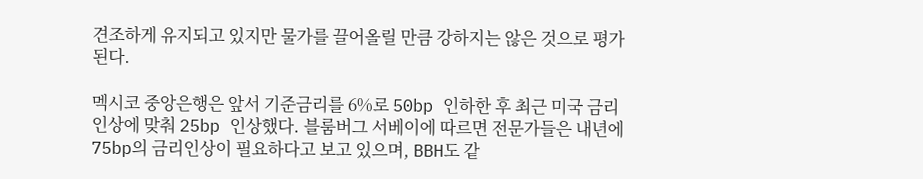견조하게 유지되고 있지만 물가를 끌어올릴 만큼 강하지는 않은 것으로 평가된다.

멕시코 중앙은행은 앞서 기준금리를 6%로 50bp 인하한 후 최근 미국 금리인상에 맞춰 25bp 인상했다. 블룸버그 서베이에 따르면 전문가들은 내년에 75bp의 금리인상이 필요하다고 보고 있으며, BBH도 같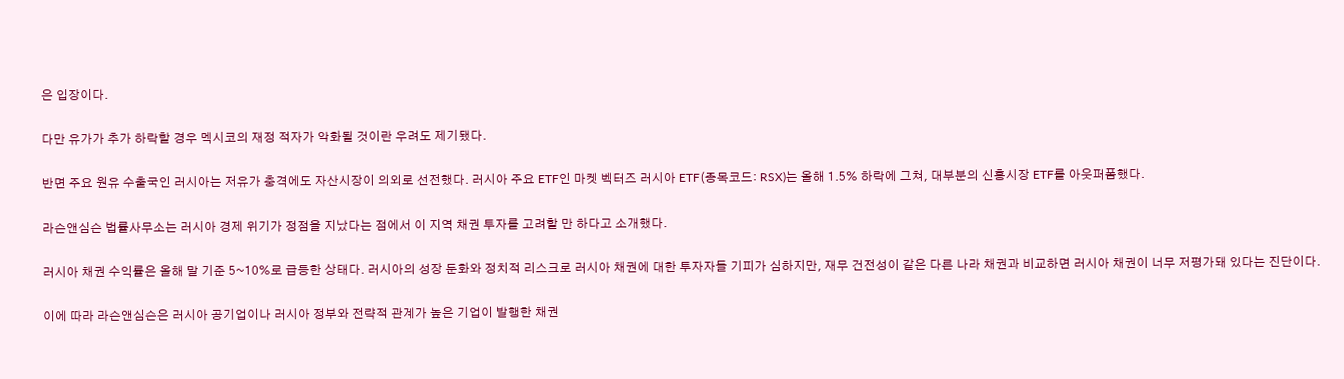은 입장이다.

다만 유가가 추가 하락할 경우 멕시코의 재정 적자가 악화될 것이란 우려도 제기됐다.

반면 주요 원유 수출국인 러시아는 저유가 충격에도 자산시장이 의외로 선전했다. 러시아 주요 ETF인 마켓 벡터즈 러시아 ETF(종목코드: RSX)는 올해 1.5% 하락에 그쳐, 대부분의 신흥시장 ETF를 아웃퍼폼했다.

라슨앤심슨 법률사무소는 러시아 경제 위기가 정점을 지났다는 점에서 이 지역 채권 투자를 고려할 만 하다고 소개했다.

러시아 채권 수익률은 올해 말 기준 5~10%로 급등한 상태다. 러시아의 성장 둔화와 정치적 리스크로 러시아 채권에 대한 투자자들 기피가 심하지만, 재무 건전성이 같은 다른 나라 채권과 비교하면 러시아 채권이 너무 저평가돼 있다는 진단이다.

이에 따라 라슨앤심슨은 러시아 공기업이나 러시아 정부와 전략적 관계가 높은 기업이 발행한 채권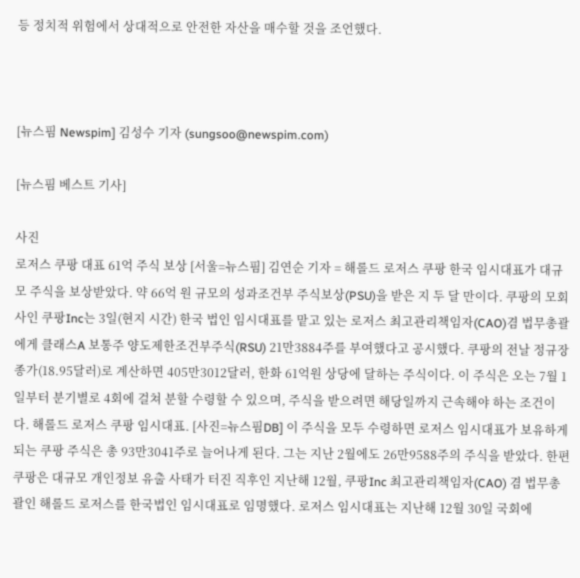등 정치적 위험에서 상대적으로 안전한 자산을 매수할 것을 조언했다.



[뉴스핌 Newspim] 김성수 기자 (sungsoo@newspim.com)

[뉴스핌 베스트 기사]

사진
로저스 쿠팡 대표 61억 주식 보상 [서울=뉴스핌] 김연순 기자 = 해롤드 로저스 쿠팡 한국 임시대표가 대규모 주식을 보상받았다. 약 66억 원 규모의 성과조건부 주식보상(PSU)을 받은 지 두 달 만이다. 쿠팡의 모회사인 쿠팡Inc는 3일(현지 시간) 한국 법인 임시대표를 맡고 있는 로저스 최고관리책임자(CAO)겸 법무총괄에게 클래스A 보통주 양도제한조건부주식(RSU) 21만3884주를 부여했다고 공시했다. 쿠팡의 전날 정규장 종가(18.95달러)로 계산하면 405만3012달러, 한화 61억원 상당에 달하는 주식이다. 이 주식은 오는 7월 1일부터 분기별로 4회에 걸쳐 분할 수령할 수 있으며, 주식을 받으려면 해당일까지 근속해야 하는 조건이다. 해롤드 로저스 쿠팡 임시대표. [사진=뉴스핌DB] 이 주식을 모두 수령하면 로저스 임시대표가 보유하게 되는 쿠팡 주식은 총 93만3041주로 늘어나게 된다. 그는 지난 2월에도 26만9588주의 주식을 받았다. 한편 쿠팡은 대규모 개인정보 유출 사태가 터진 직후인 지난해 12월, 쿠팡Inc 최고관리책임자(CAO) 겸 법무총괄인 해롤드 로저스를 한국법인 임시대표로 임명했다. 로저스 임시대표는 지난해 12월 30일 국회에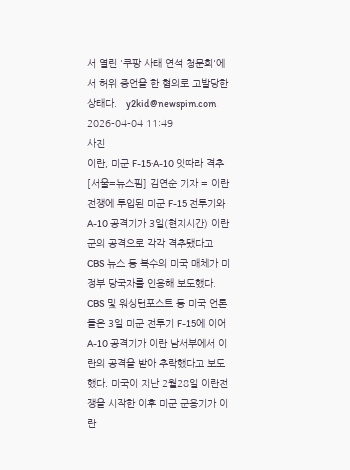서 열린 '쿠팡 사태 연석 청문회'에서 허위 증언을 한 혐의로 고발당한 상태다.   y2kid@newspim.com 2026-04-04 11:49
사진
이란, 미군 F-15·A-10 잇따라 격추 [서울=뉴스핌] 김연순 기자 = 이란전쟁에 투입된 미군 F-15 전투기와 A-10 공격기가 3일(현지시간) 이란군의 공격으로 각각 격추됐다고 CBS 뉴스 등 복수의 미국 매체가 미 정부 당국자를 인용해 보도했다. CBS 및 워싱턴포스트 등 미국 언론들은 3일 미군 전투기 F-15에 이어 A-10 공격기가 이란 남서부에서 이란의 공격을 받아 추락했다고 보도했다. 미국이 지난 2월28일 이란전쟁을 시작한 이후 미군 군용기가 이란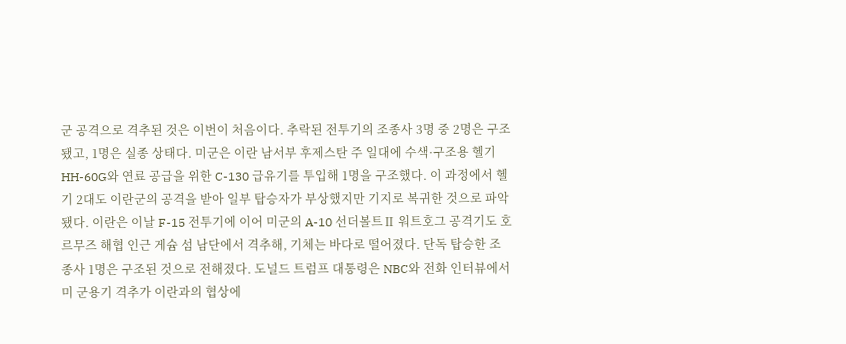군 공격으로 격추된 것은 이번이 처음이다. 추락된 전투기의 조종사 3명 중 2명은 구조됐고, 1명은 실종 상태다. 미군은 이란 남서부 후제스탄 주 일대에 수색·구조용 헬기 HH-60G와 연료 공급을 위한 C-130 급유기를 투입해 1명을 구조했다. 이 과정에서 헬기 2대도 이란군의 공격을 받아 일부 탑승자가 부상했지만 기지로 복귀한 것으로 파악됐다. 이란은 이날 F-15 전투기에 이어 미군의 A-10 선더볼트Ⅱ 워트호그 공격기도 호르무즈 해협 인근 게슘 섬 남단에서 격추해, 기체는 바다로 떨어졌다. 단독 탑승한 조종사 1명은 구조된 것으로 전해졌다. 도널드 트럼프 대통령은 NBC와 전화 인터뷰에서 미 군용기 격추가 이란과의 협상에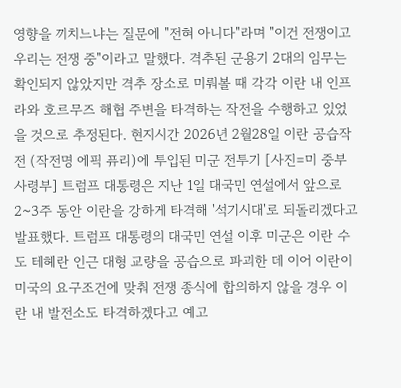영향을 끼치느냐는 질문에 "전혀 아니다"라며 "이건 전쟁이고 우리는 전쟁 중"이라고 말했다. 격추된 군용기 2대의 임무는 확인되지 않았지만 격추 장소로 미뤄볼 때 각각 이란 내 인프라와 호르무즈 해협 주변을 타격하는 작전을 수행하고 있었을 것으로 추정된다. 현지시간 2026년 2월28일 이란 공습작전 (작전명 에픽 퓨리)에 투입된 미군 전투기 [사진=미 중부사령부] 트럼프 대통령은 지난 1일 대국민 연설에서 앞으로 2~3주 동안 이란을 강하게 타격해 '석기시대'로 되돌리겠다고 발표했다. 트럼프 대통령의 대국민 연설 이후 미군은 이란 수도 테헤란 인근 대형 교량을 공습으로 파괴한 데 이어 이란이 미국의 요구조건에 맞춰 전쟁 종식에 합의하지 않을 경우 이란 내 발전소도 타격하겠다고 예고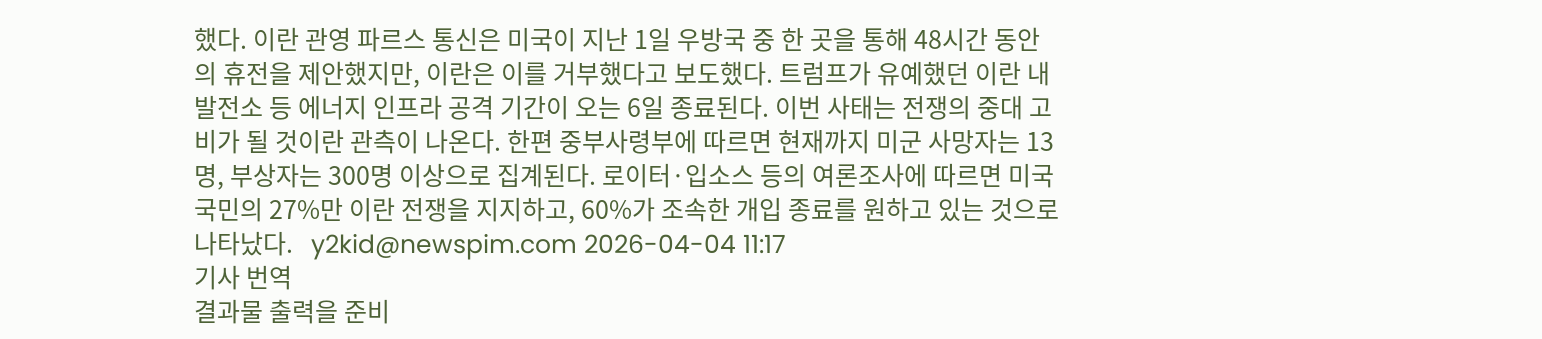했다. 이란 관영 파르스 통신은 미국이 지난 1일 우방국 중 한 곳을 통해 48시간 동안의 휴전을 제안했지만, 이란은 이를 거부했다고 보도했다. 트럼프가 유예했던 이란 내 발전소 등 에너지 인프라 공격 기간이 오는 6일 종료된다. 이번 사태는 전쟁의 중대 고비가 될 것이란 관측이 나온다. 한편 중부사령부에 따르면 현재까지 미군 사망자는 13명, 부상자는 300명 이상으로 집계된다. 로이터·입소스 등의 여론조사에 따르면 미국 국민의 27%만 이란 전쟁을 지지하고, 60%가 조속한 개입 종료를 원하고 있는 것으로 나타났다.   y2kid@newspim.com 2026-04-04 11:17
기사 번역
결과물 출력을 준비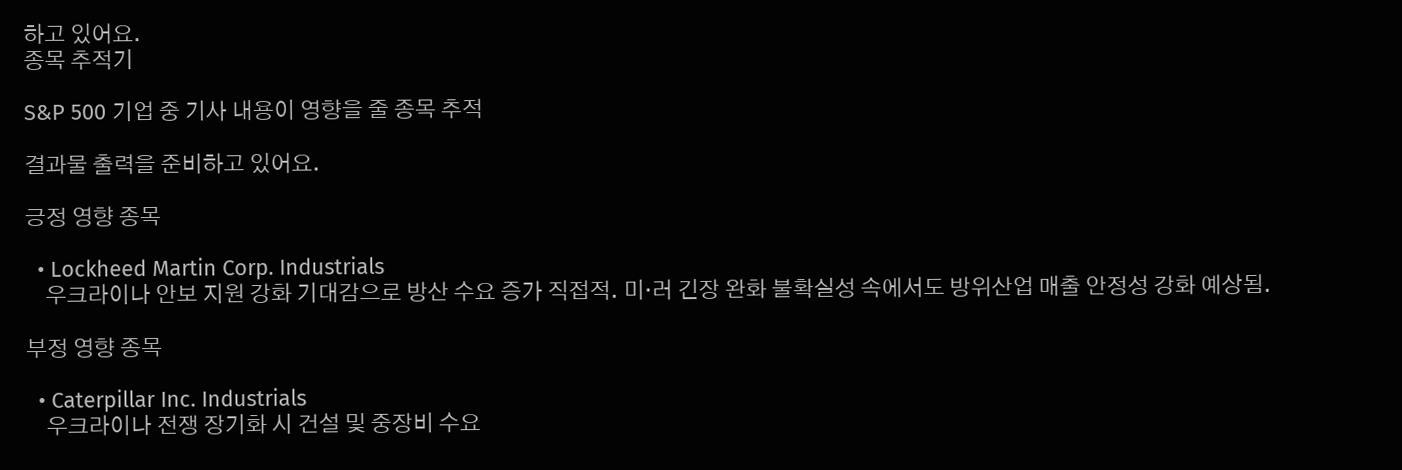하고 있어요.
종목 추적기

S&P 500 기업 중 기사 내용이 영향을 줄 종목 추적

결과물 출력을 준비하고 있어요.

긍정 영향 종목

  • Lockheed Martin Corp. Industrials
    우크라이나 안보 지원 강화 기대감으로 방산 수요 증가 직접적. 미·러 긴장 완화 불확실성 속에서도 방위산업 매출 안정성 강화 예상됨.

부정 영향 종목

  • Caterpillar Inc. Industrials
    우크라이나 전쟁 장기화 시 건설 및 중장비 수요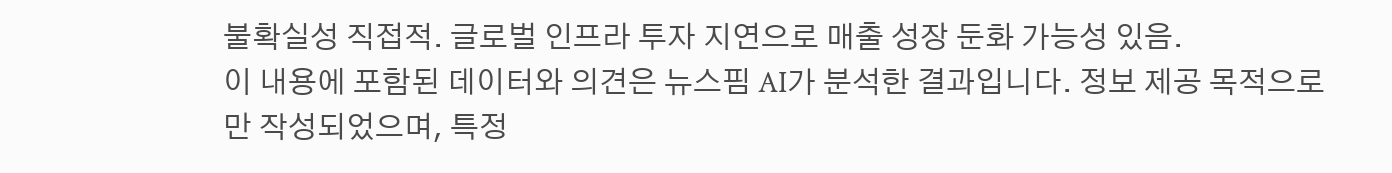불확실성 직접적. 글로벌 인프라 투자 지연으로 매출 성장 둔화 가능성 있음.
이 내용에 포함된 데이터와 의견은 뉴스핌 AI가 분석한 결과입니다. 정보 제공 목적으로만 작성되었으며, 특정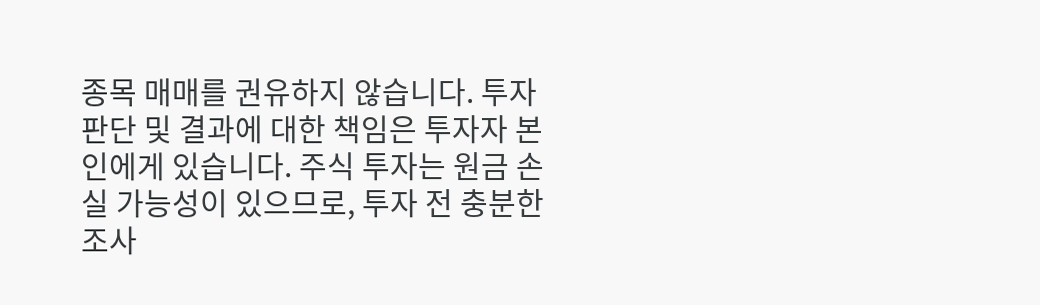종목 매매를 권유하지 않습니다. 투자 판단 및 결과에 대한 책임은 투자자 본인에게 있습니다. 주식 투자는 원금 손실 가능성이 있으므로, 투자 전 충분한 조사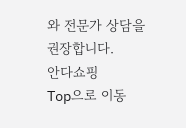와 전문가 상담을 권장합니다.
안다쇼핑
Top으로 이동